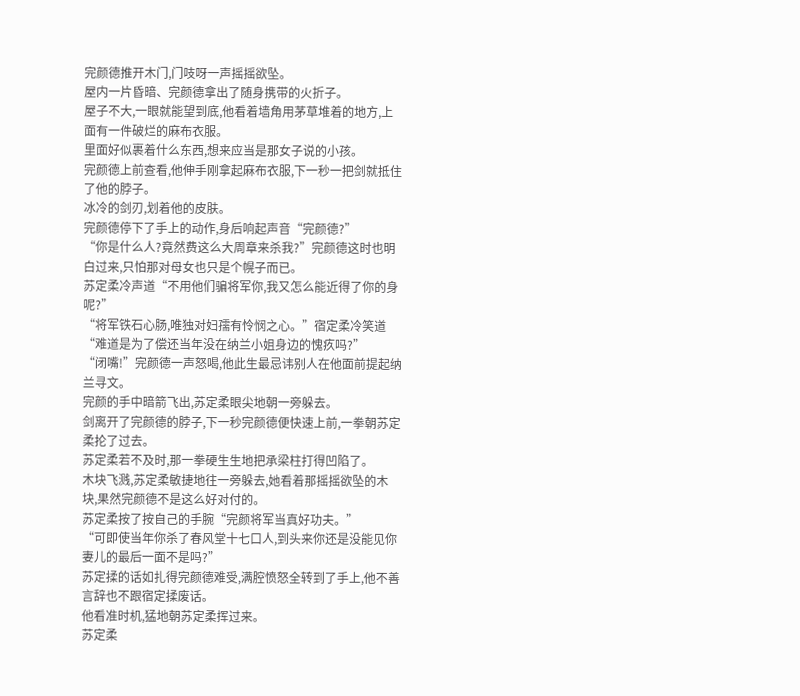完颜德推开木门,门吱呀一声摇摇欲坠。
屋内一片昏暗、完颜德拿出了随身携带的火折子。
屋子不大,一眼就能望到底,他看着墙角用茅草堆着的地方,上面有一件破烂的麻布衣服。
里面好似裹着什么东西,想来应当是那女子说的小孩。
完颜德上前查看,他伸手刚拿起麻布衣服,下一秒一把剑就抵住了他的脖子。
冰冷的剑刃,划着他的皮肤。
完颜德停下了手上的动作,身后响起声音“完颜德?”
“你是什么人?竟然费这么大周章来杀我?”完颜德这时也明白过来,只怕那对母女也只是个幌子而已。
苏定柔冷声道“不用他们骗将军你,我又怎么能近得了你的身呢?”
“将军铁石心肠,唯独对妇孺有怜悯之心。”宿定柔冷笑道“难道是为了偿还当年没在纳兰小姐身边的愧疚吗?”
“闭嘴!”完颜德一声怒喝,他此生最忌讳别人在他面前提起纳兰寻文。
完颜的手中暗箭飞出,苏定柔眼尖地朝一旁躲去。
剑离开了完颜德的脖子,下一秒完颜德便快速上前,一拳朝苏定柔抡了过去。
苏定柔若不及时,那一拳硬生生地把承梁柱打得凹陷了。
木块飞溅,苏定柔敏捷地往一旁躲去,她看着那摇摇欲坠的木块,果然完颜德不是这么好对付的。
苏定柔按了按自己的手腕“完颜将军当真好功夫。”
“可即使当年你杀了春风堂十七口人,到头来你还是没能见你妻儿的最后一面不是吗?”
苏定揉的话如扎得完颜德难受,满腔愤怒全转到了手上,他不善言辞也不跟宿定揉废话。
他看准时机,猛地朝苏定柔挥过来。
苏定柔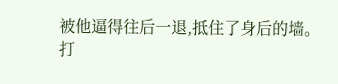被他逼得往后一退,抵住了身后的墙。
打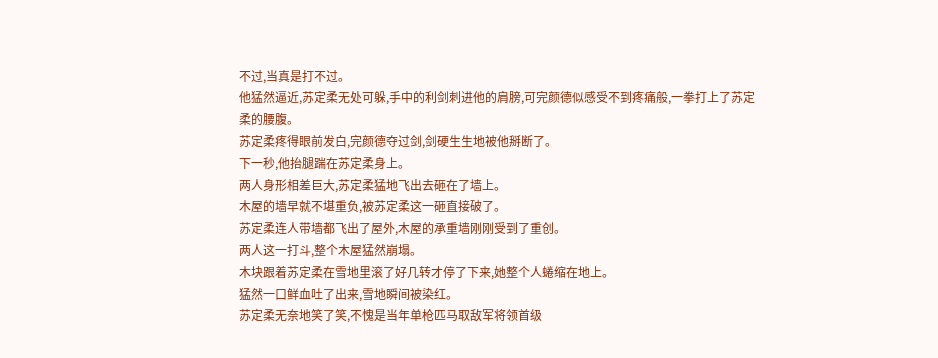不过,当真是打不过。
他猛然逼近,苏定柔无处可躲,手中的利剑刺进他的肩膀,可完颜德似感受不到疼痛般,一拳打上了苏定柔的腰腹。
苏定柔疼得眼前发白,完颜德夺过剑,剑硬生生地被他掰断了。
下一秒,他抬腿踹在苏定柔身上。
两人身形相差巨大,苏定柔猛地飞出去砸在了墙上。
木屋的墙早就不堪重负,被苏定柔这一砸直接破了。
苏定柔连人带墙都飞出了屋外,木屋的承重墙刚刚受到了重创。
两人这一打斗,整个木屋猛然崩塌。
木块跟着苏定柔在雪地里滚了好几转才停了下来,她整个人蜷缩在地上。
猛然一口鲜血吐了出来,雪地瞬间被染红。
苏定柔无奈地笑了笑,不愧是当年单枪匹马取敌军将领首级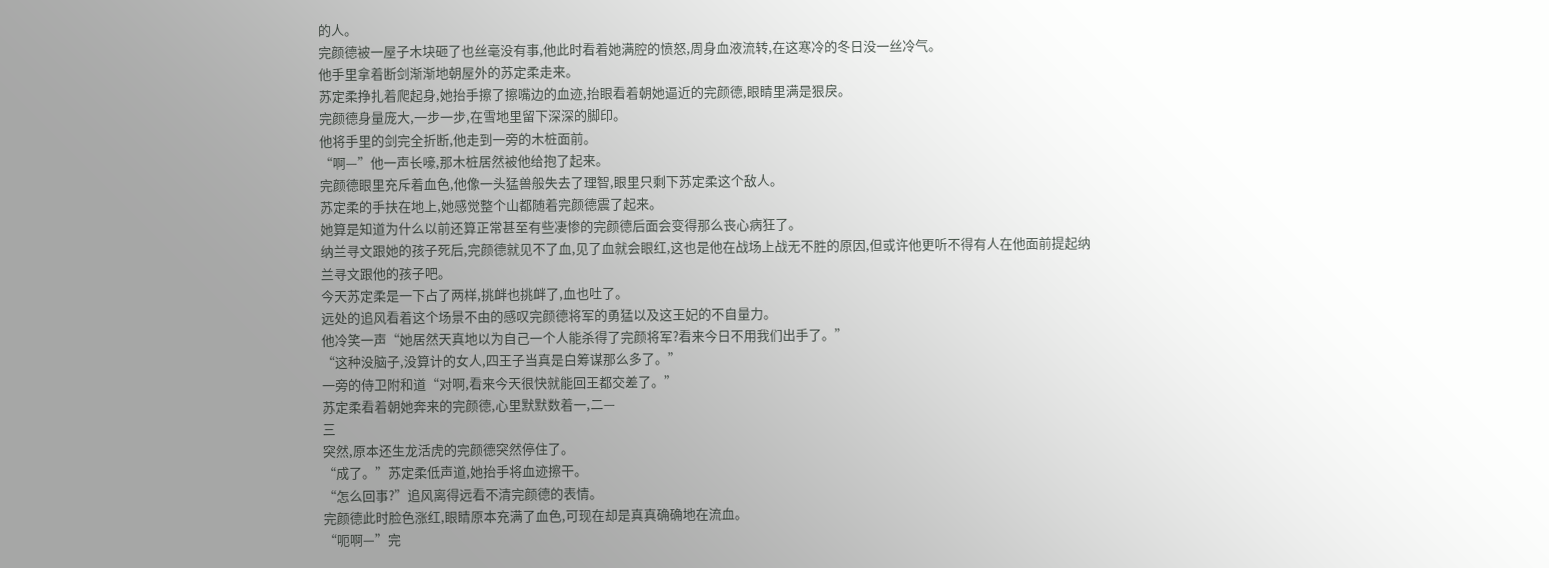的人。
完颜德被一屋子木块砸了也丝毫没有事,他此时看着她满腔的愤怒,周身血液流转,在这寒冷的冬日没一丝冷气。
他手里拿着断剑渐渐地朝屋外的苏定柔走来。
苏定柔挣扎着爬起身,她抬手擦了擦嘴边的血迹,抬眼看着朝她逼近的完颜德,眼睛里满是狠戾。
完颜德身量庞大,一步一步,在雪地里留下深深的脚印。
他将手里的剑完全折断,他走到一旁的木桩面前。
“啊—”他一声长嚎,那木桩居然被他给抱了起来。
完颜德眼里充斥着血色,他像一头猛兽般失去了理智,眼里只剩下苏定柔这个敌人。
苏定柔的手扶在地上,她感觉整个山都随着完颜德震了起来。
她算是知道为什么以前还算正常甚至有些凄惨的完颜德后面会变得那么丧心病狂了。
纳兰寻文跟她的孩子死后,完颜德就见不了血,见了血就会眼红,这也是他在战场上战无不胜的原因,但或许他更听不得有人在他面前提起纳兰寻文跟他的孩子吧。
今天苏定柔是一下占了两样,挑衅也挑衅了,血也吐了。
远处的追风看着这个场景不由的感叹完颜德将军的勇猛以及这王妃的不自量力。
他冷笑一声“她居然天真地以为自己一个人能杀得了完颜将军?看来今日不用我们出手了。”
“这种没脑子,没算计的女人,四王子当真是白筹谋那么多了。”
一旁的侍卫附和道“对啊,看来今天很快就能回王都交差了。”
苏定柔看着朝她奔来的完颜德,心里默默数着一,二—
三
突然,原本还生龙活虎的完颜德突然停住了。
“成了。”苏定柔低声道,她抬手将血迹擦干。
“怎么回事?”追风离得远看不清完颜德的表情。
完颜德此时脸色涨红,眼睛原本充满了血色,可现在却是真真确确地在流血。
“呃啊—”完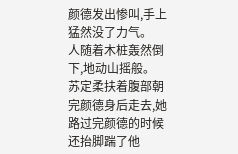颜德发出惨叫,手上猛然没了力气。
人随着木桩轰然倒下,地动山摇般。
苏定柔扶着腹部朝完颜德身后走去,她路过完颜德的时候还抬脚踹了他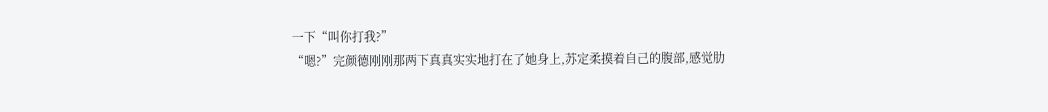一下“叫你打我?”
“嗯?”完颜德刚刚那两下真真实实地打在了她身上,苏定柔摸着自己的腹部,感觉肋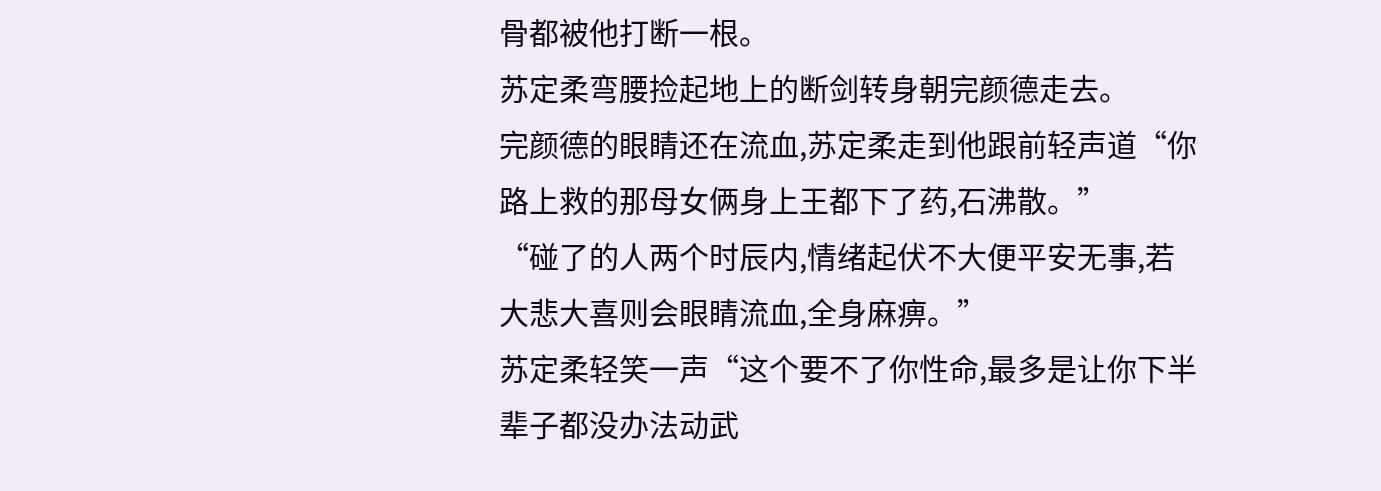骨都被他打断一根。
苏定柔弯腰捡起地上的断剑转身朝完颜德走去。
完颜德的眼睛还在流血,苏定柔走到他跟前轻声道“你路上救的那母女俩身上王都下了药,石沸散。”
“碰了的人两个时辰内,情绪起伏不大便平安无事,若大悲大喜则会眼睛流血,全身麻痹。”
苏定柔轻笑一声“这个要不了你性命,最多是让你下半辈子都没办法动武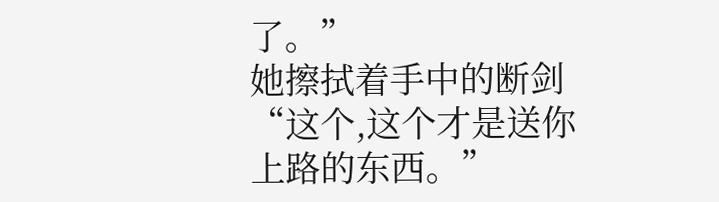了。”
她擦拭着手中的断剑“这个,这个才是送你上路的东西。”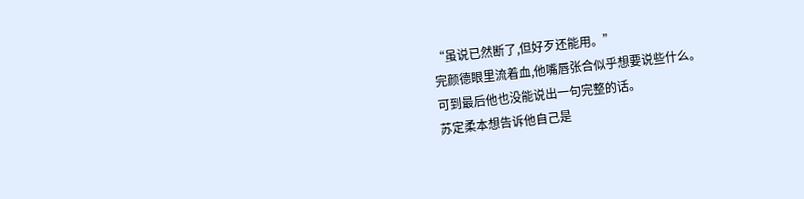“虽说已然断了,但好歹还能用。”
完颜德眼里流着血,他嘴唇张合似乎想要说些什么。
可到最后他也没能说出一句完整的话。
苏定柔本想告诉他自己是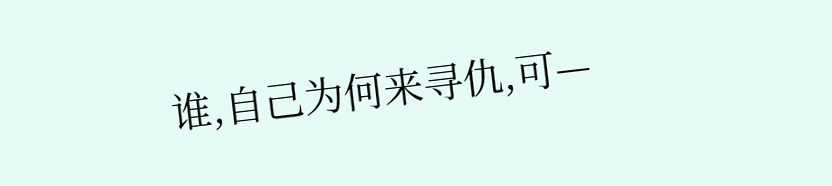谁,自己为何来寻仇,可—